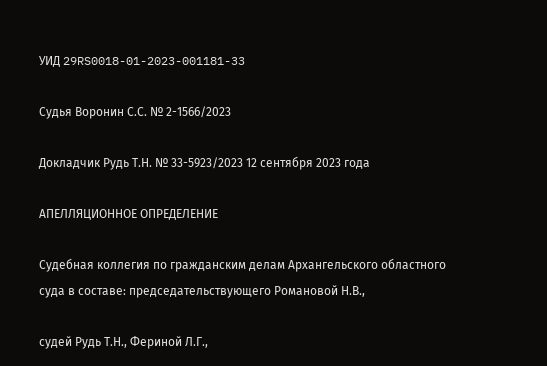УИД 29RS0018-01-2023-001181-33

Судья Воронин С.С. № 2-1566/2023

Докладчик Рудь Т.Н. № 33-5923/2023 12 сентября 2023 года

АПЕЛЛЯЦИОННОЕ ОПРЕДЕЛЕНИЕ

Судебная коллегия по гражданским делам Архангельского областного суда в составе: председательствующего Романовой Н.В.,

судей Рудь Т.Н., Фериной Л.Г.,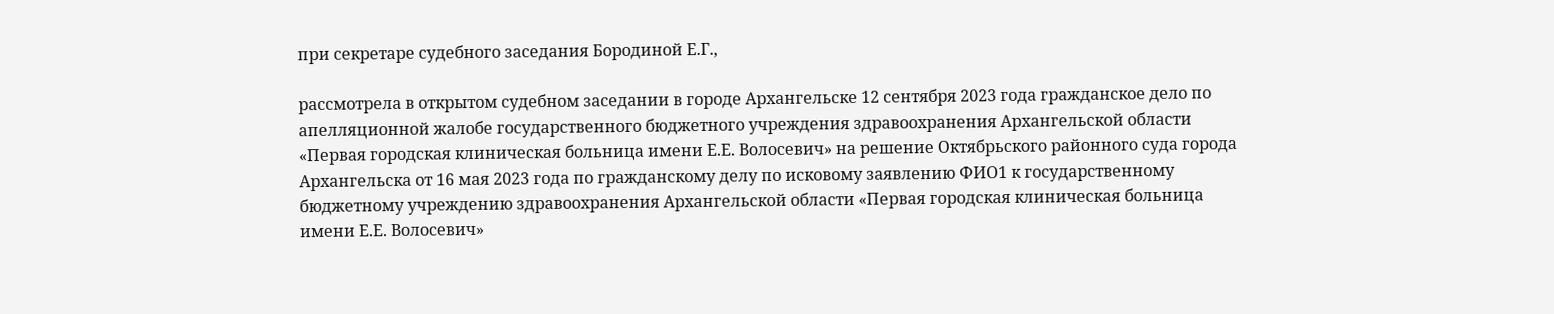при секретаре судебного заседания Бородиной Е.Г.,

рассмотрела в открытом судебном заседании в городе Архангельске 12 сентября 2023 года гражданское дело по апелляционной жалобе государственного бюджетного учреждения здравоохранения Архангельской области «Первая городская клиническая больница имени Е.Е. Волосевич» на решение Октябрьского районного суда города Архангельска от 16 мая 2023 года по гражданскому делу по исковому заявлению ФИО1 к государственному бюджетному учреждению здравоохранения Архангельской области «Первая городская клиническая больница имени Е.Е. Волосевич»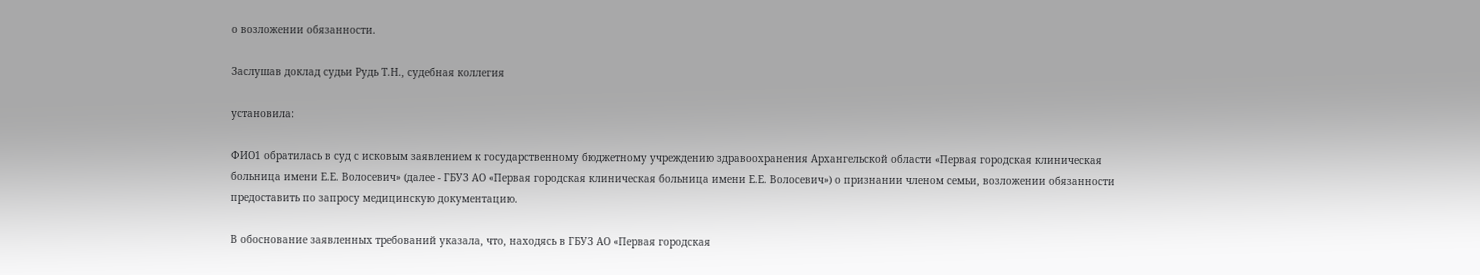о возложении обязанности.

Заслушав доклад судьи Рудь Т.Н., судебная коллегия

установила:

ФИО1 обратилась в суд с исковым заявлением к государственному бюджетному учреждению здравоохранения Архангельской области «Первая городская клиническая больница имени Е.Е. Волосевич» (далее - ГБУЗ АО «Первая городская клиническая больница имени Е.Е. Волосевич») о признании членом семьи, возложении обязанности предоставить по запросу медицинскую документацию.

В обоснование заявленных требований указала, что, находясь в ГБУЗ АО «Первая городская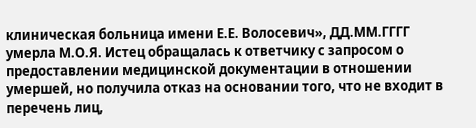клиническая больница имени Е.Е. Волосевич», ДД.ММ.ГГГГ умерла М.О.Я. Истец обращалась к ответчику с запросом о предоставлении медицинской документации в отношении умершей, но получила отказ на основании того, что не входит в перечень лиц,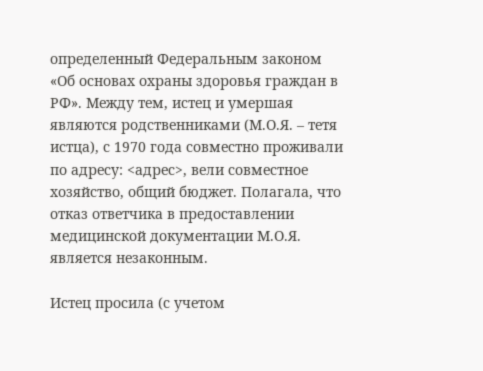определенный Федеральным законом «Об основах охраны здоровья граждан в РФ». Между тем, истец и умершая являются родственниками (М.О.Я. – тетя истца), с 1970 года совместно проживали по адресу: <адрес>, вели совместное хозяйство, общий бюджет. Полагала, что отказ ответчика в предоставлении медицинской документации М.О.Я. является незаконным.

Истец просила (с учетом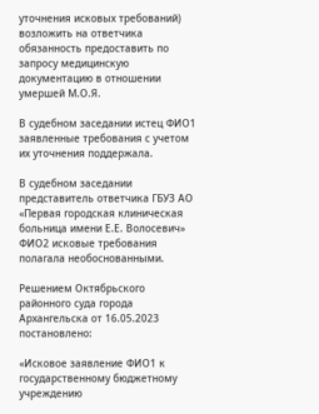уточнения исковых требований) возложить на ответчика обязанность предоставить по запросу медицинскую документацию в отношении умершей М.О.Я.

В судебном заседании истец ФИО1 заявленные требования с учетом их уточнения поддержала.

В судебном заседании представитель ответчика ГБУЗ АО «Первая городская клиническая больница имени Е.Е. Волосевич» ФИО2 исковые требования полагала необоснованными.

Решением Октябрьского районного суда города Архангельска от 16.05.2023 постановлено:

«Исковое заявление ФИО1 к государственному бюджетному учреждению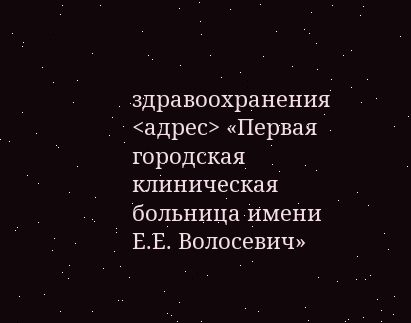здравоохранения <адрес> «Первая городская клиническая больница имени Е.Е. Волосевич»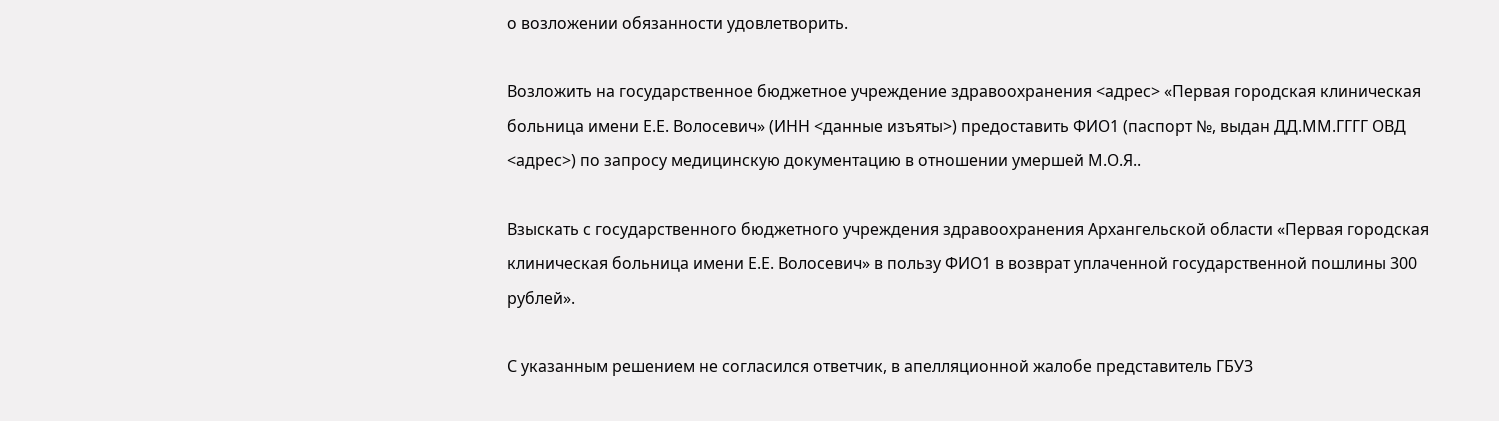о возложении обязанности удовлетворить.

Возложить на государственное бюджетное учреждение здравоохранения <адрес> «Первая городская клиническая больница имени Е.Е. Волосевич» (ИНН <данные изъяты>) предоставить ФИО1 (паспорт №, выдан ДД.ММ.ГГГГ ОВД <адрес>) по запросу медицинскую документацию в отношении умершей М.О.Я..

Взыскать с государственного бюджетного учреждения здравоохранения Архангельской области «Первая городская клиническая больница имени Е.Е. Волосевич» в пользу ФИО1 в возврат уплаченной государственной пошлины 300 рублей».

С указанным решением не согласился ответчик, в апелляционной жалобе представитель ГБУЗ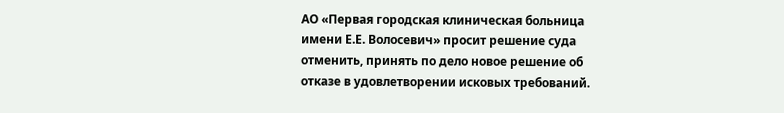АО «Первая городская клиническая больница имени Е.Е. Волосевич» просит решение суда отменить, принять по дело новое решение об отказе в удовлетворении исковых требований.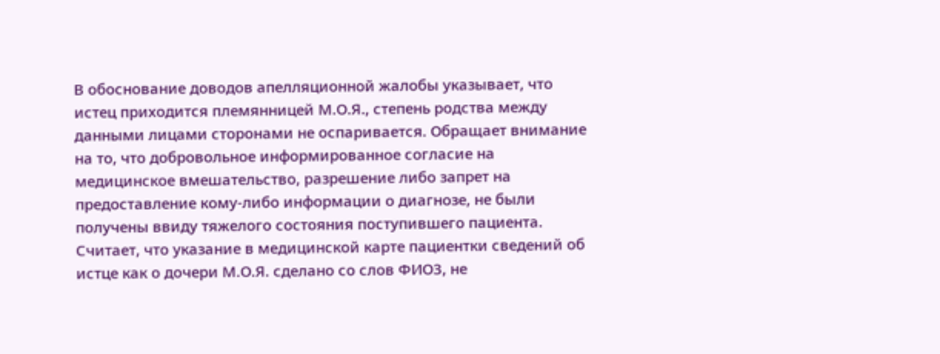В обоснование доводов апелляционной жалобы указывает, что истец приходится племянницей М.О.Я., степень родства между данными лицами сторонами не оспаривается. Обращает внимание на то, что добровольное информированное согласие на медицинское вмешательство, разрешение либо запрет на предоставление кому-либо информации о диагнозе, не были получены ввиду тяжелого состояния поступившего пациента. Считает, что указание в медицинской карте пациентки сведений об истце как о дочери М.О.Я. сделано со слов ФИО3, не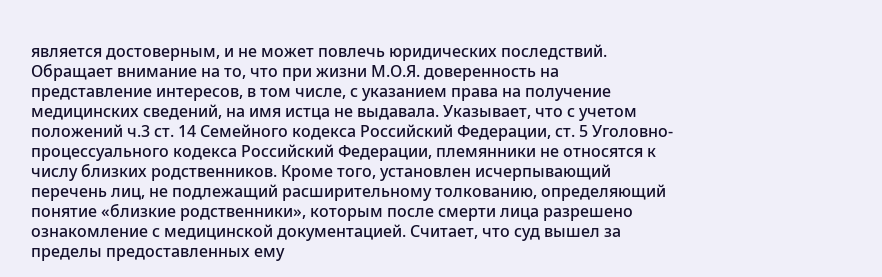является достоверным, и не может повлечь юридических последствий. Обращает внимание на то, что при жизни М.О.Я. доверенность на представление интересов, в том числе, с указанием права на получение медицинских сведений, на имя истца не выдавала. Указывает, что с учетом положений ч.3 ст. 14 Семейного кодекса Российский Федерации, ст. 5 Уголовно-процессуального кодекса Российский Федерации, племянники не относятся к числу близких родственников. Кроме того, установлен исчерпывающий перечень лиц, не подлежащий расширительному толкованию, определяющий понятие «близкие родственники», которым после смерти лица разрешено ознакомление с медицинской документацией. Считает, что суд вышел за пределы предоставленных ему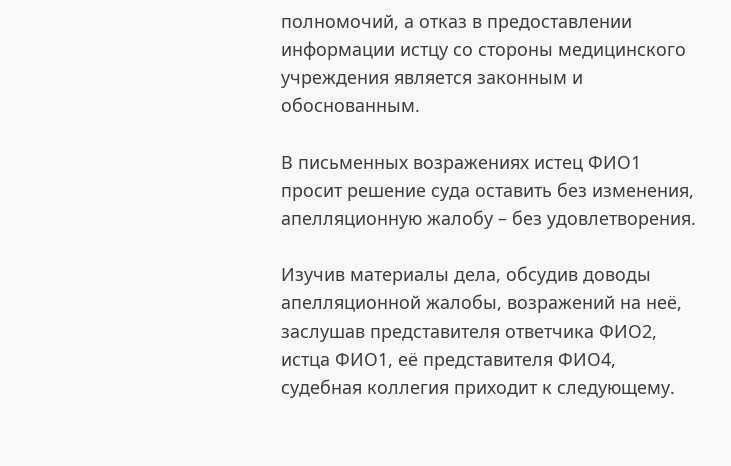полномочий, а отказ в предоставлении информации истцу со стороны медицинского учреждения является законным и обоснованным.

В письменных возражениях истец ФИО1 просит решение суда оставить без изменения, апелляционную жалобу – без удовлетворения.

Изучив материалы дела, обсудив доводы апелляционной жалобы, возражений на неё, заслушав представителя ответчика ФИО2, истца ФИО1, её представителя ФИО4, судебная коллегия приходит к следующему.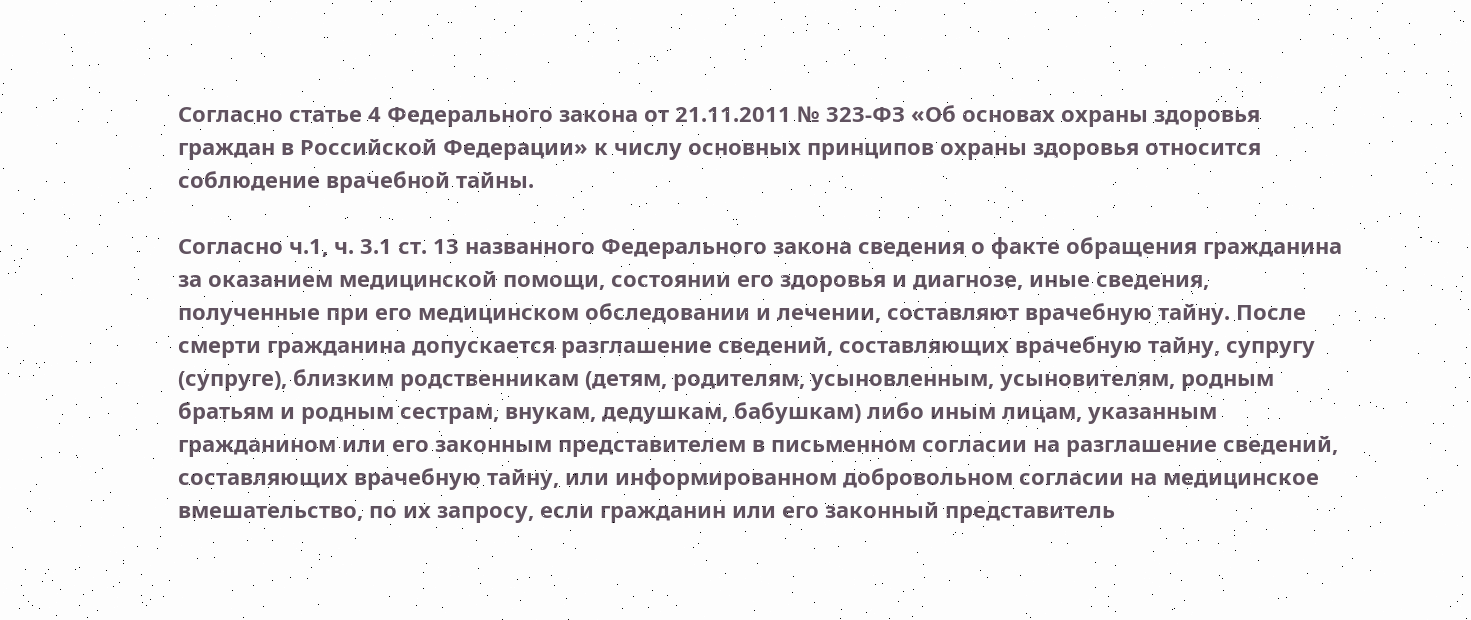Согласно статье 4 Федерального закона от 21.11.2011 № 323-ФЗ «Об основах охраны здоровья граждан в Российской Федерации» к числу основных принципов охраны здоровья относится соблюдение врачебной тайны.

Согласно ч.1, ч. 3.1 ст. 13 названного Федерального закона сведения о факте обращения гражданина за оказанием медицинской помощи, состоянии его здоровья и диагнозе, иные сведения, полученные при его медицинском обследовании и лечении, составляют врачебную тайну. После смерти гражданина допускается разглашение сведений, составляющих врачебную тайну, супругу (супруге), близким родственникам (детям, родителям, усыновленным, усыновителям, родным братьям и родным сестрам, внукам, дедушкам, бабушкам) либо иным лицам, указанным гражданином или его законным представителем в письменном согласии на разглашение сведений, составляющих врачебную тайну, или информированном добровольном согласии на медицинское вмешательство, по их запросу, если гражданин или его законный представитель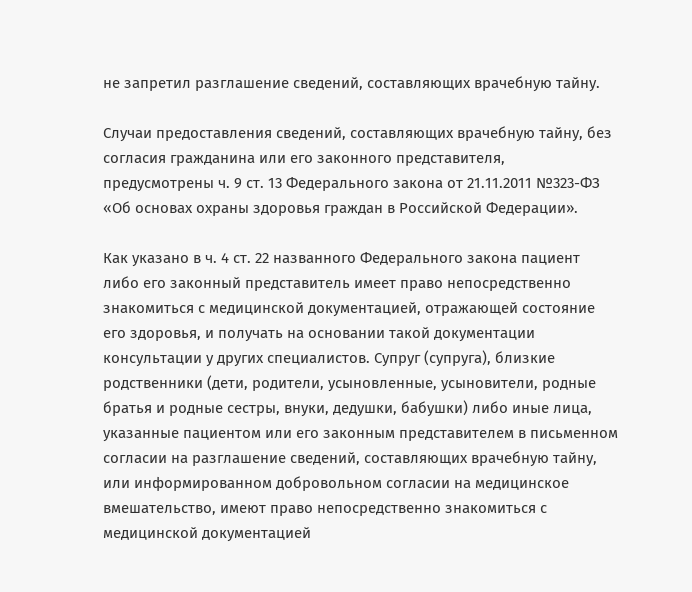не запретил разглашение сведений, составляющих врачебную тайну.

Случаи предоставления сведений, составляющих врачебную тайну, без согласия гражданина или его законного представителя, предусмотрены ч. 9 ст. 13 Федерального закона от 21.11.2011 №323-ФЗ «Об основах охраны здоровья граждан в Российской Федерации».

Как указано в ч. 4 ст. 22 названного Федерального закона пациент либо его законный представитель имеет право непосредственно знакомиться с медицинской документацией, отражающей состояние его здоровья, и получать на основании такой документации консультации у других специалистов. Супруг (супруга), близкие родственники (дети, родители, усыновленные, усыновители, родные братья и родные сестры, внуки, дедушки, бабушки) либо иные лица, указанные пациентом или его законным представителем в письменном согласии на разглашение сведений, составляющих врачебную тайну, или информированном добровольном согласии на медицинское вмешательство, имеют право непосредственно знакомиться с медицинской документацией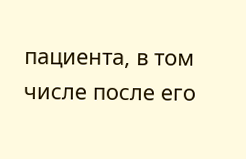пациента, в том числе после его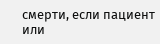смерти, если пациент или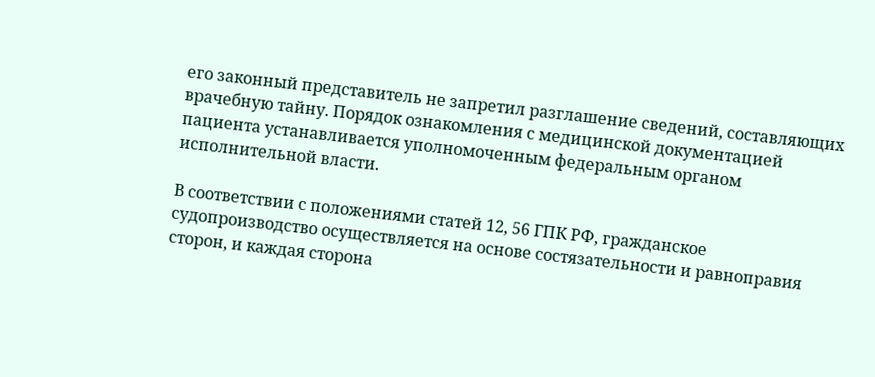его законный представитель не запретил разглашение сведений, составляющих врачебную тайну. Порядок ознакомления с медицинской документацией пациента устанавливается уполномоченным федеральным органом исполнительной власти.

В соответствии с положениями статей 12, 56 ГПК РФ, гражданское судопроизводство осуществляется на основе состязательности и равноправия сторон, и каждая сторона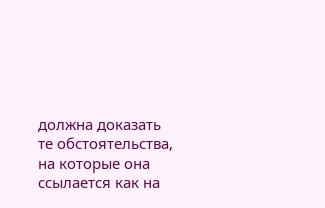должна доказать те обстоятельства, на которые она ссылается как на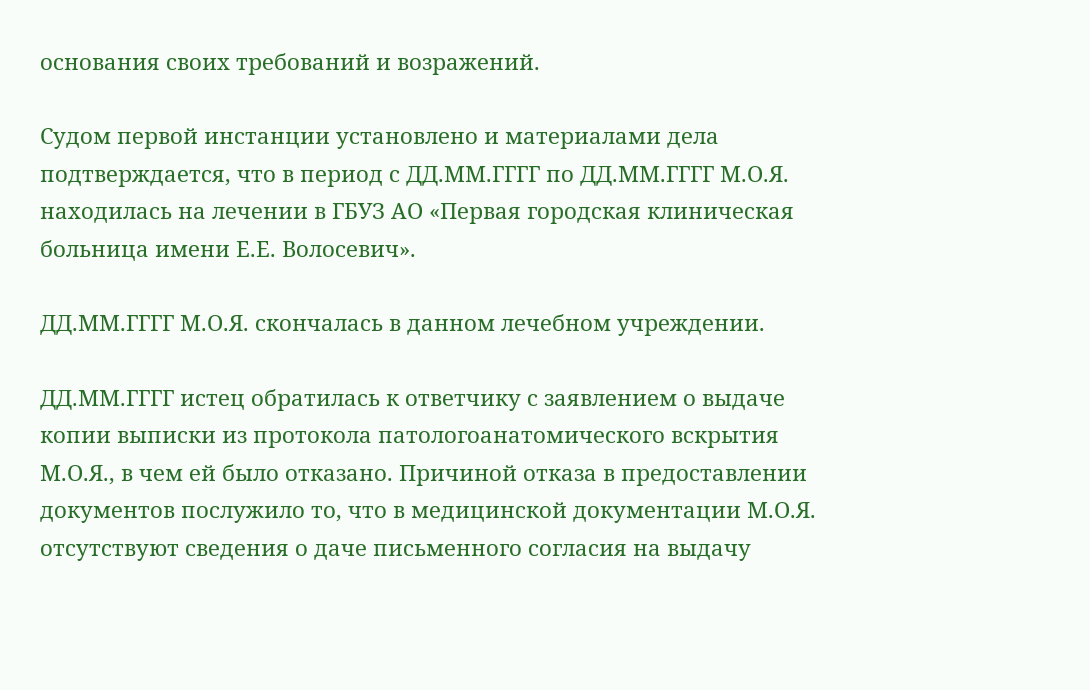основания своих требований и возражений.

Судом первой инстанции установлено и материалами дела подтверждается, что в период с ДД.ММ.ГГГГ по ДД.ММ.ГГГГ М.О.Я. находилась на лечении в ГБУЗ АО «Первая городская клиническая больница имени Е.Е. Волосевич».

ДД.ММ.ГГГГ М.О.Я. скончалась в данном лечебном учреждении.

ДД.ММ.ГГГГ истец обратилась к ответчику с заявлением о выдаче копии выписки из протокола патологоанатомического вскрытия М.О.Я., в чем ей было отказано. Причиной отказа в предоставлении документов послужило то, что в медицинской документации М.О.Я. отсутствуют сведения о даче письменного согласия на выдачу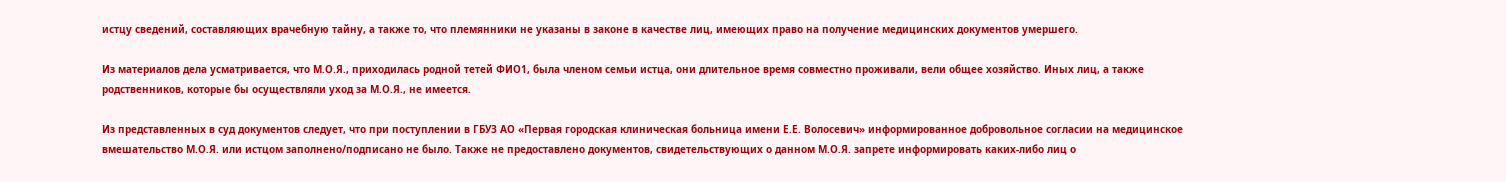истцу сведений, составляющих врачебную тайну, а также то, что племянники не указаны в законе в качестве лиц, имеющих право на получение медицинских документов умершего.

Из материалов дела усматривается, что М.О.Я., приходилась родной тетей ФИО1, была членом семьи истца, они длительное время совместно проживали, вели общее хозяйство. Иных лиц, а также родственников, которые бы осуществляли уход за М.О.Я., не имеется.

Из представленных в суд документов следует, что при поступлении в ГБУЗ АО «Первая городская клиническая больница имени Е.Е. Волосевич» информированное добровольное согласии на медицинское вмешательство М.О.Я. или истцом заполнено/подписано не было. Также не предоставлено документов, свидетельствующих о данном М.О.Я. запрете информировать каких-либо лиц о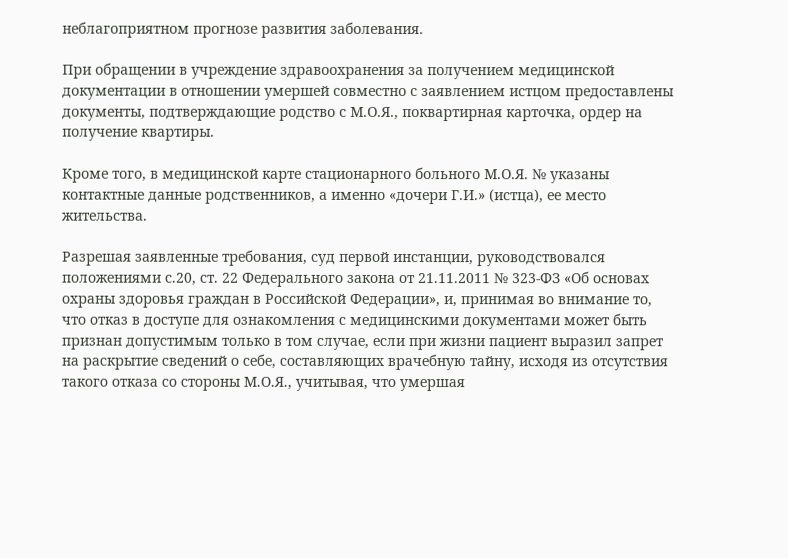неблагоприятном прогнозе развития заболевания.

При обращении в учреждение здравоохранения за получением медицинской документации в отношении умершей совместно с заявлением истцом предоставлены документы, подтверждающие родство с М.О.Я., поквартирная карточка, ордер на получение квартиры.

Кроме того, в медицинской карте стационарного больного М.О.Я. № указаны контактные данные родственников, а именно «дочери Г.И.» (истца), ее место жительства.

Разрешая заявленные требования, суд первой инстанции, руководствовался положениями с.20, ст. 22 Федерального закона от 21.11.2011 № 323-ФЗ «Об основах охраны здоровья граждан в Российской Федерации», и, принимая во внимание то, что отказ в доступе для ознакомления с медицинскими документами может быть признан допустимым только в том случае, если при жизни пациент выразил запрет на раскрытие сведений о себе, составляющих врачебную тайну, исходя из отсутствия такого отказа со стороны М.О.Я., учитывая, что умершая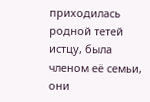приходилась родной тетей истцу, была членом её семьи, они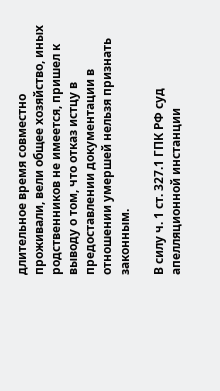длительное время совместно проживали, вели общее хозяйство, иных родственников не имеется, пришел к выводу о том, что отказ истцу в предоставлении документации в отношении умершей нельзя признать законным.

В силу ч. 1 ст. 327.1 ГПК РФ суд апелляционной инстанции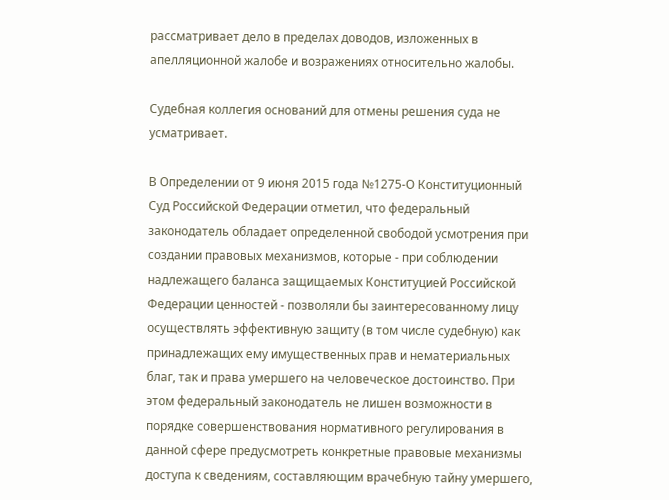рассматривает дело в пределах доводов, изложенных в апелляционной жалобе и возражениях относительно жалобы.

Судебная коллегия оснований для отмены решения суда не усматривает.

В Определении от 9 июня 2015 года №1275-О Конституционный Суд Российской Федерации отметил, что федеральный законодатель обладает определенной свободой усмотрения при создании правовых механизмов, которые - при соблюдении надлежащего баланса защищаемых Конституцией Российской Федерации ценностей - позволяли бы заинтересованному лицу осуществлять эффективную защиту (в том числе судебную) как принадлежащих ему имущественных прав и нематериальных благ, так и права умершего на человеческое достоинство. При этом федеральный законодатель не лишен возможности в порядке совершенствования нормативного регулирования в данной сфере предусмотреть конкретные правовые механизмы доступа к сведениям, составляющим врачебную тайну умершего,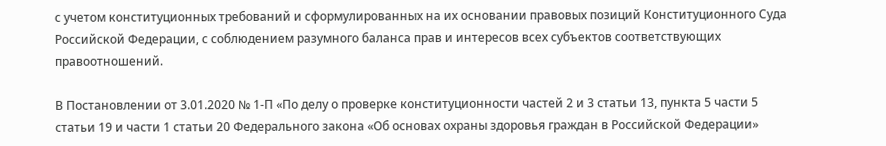с учетом конституционных требований и сформулированных на их основании правовых позиций Конституционного Суда Российской Федерации, с соблюдением разумного баланса прав и интересов всех субъектов соответствующих правоотношений.

В Постановлении от 3.01.2020 № 1-П «По делу о проверке конституционности частей 2 и 3 статьи 13, пункта 5 части 5 статьи 19 и части 1 статьи 20 Федерального закона «Об основах охраны здоровья граждан в Российской Федерации»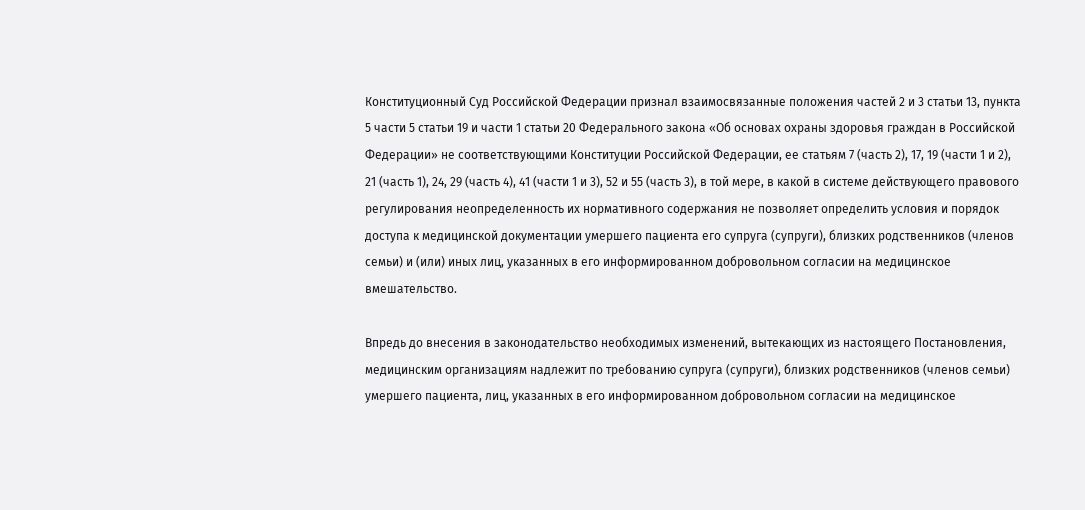Конституционный Суд Российской Федерации признал взаимосвязанные положения частей 2 и 3 статьи 13, пункта 5 части 5 статьи 19 и части 1 статьи 20 Федерального закона «Об основах охраны здоровья граждан в Российской Федерации» не соответствующими Конституции Российской Федерации, ее статьям 7 (часть 2), 17, 19 (части 1 и 2), 21 (часть 1), 24, 29 (часть 4), 41 (части 1 и 3), 52 и 55 (часть 3), в той мере, в какой в системе действующего правового регулирования неопределенность их нормативного содержания не позволяет определить условия и порядок доступа к медицинской документации умершего пациента его супруга (супруги), близких родственников (членов семьи) и (или) иных лиц, указанных в его информированном добровольном согласии на медицинское вмешательство.

Впредь до внесения в законодательство необходимых изменений, вытекающих из настоящего Постановления, медицинским организациям надлежит по требованию супруга (супруги), близких родственников (членов семьи) умершего пациента, лиц, указанных в его информированном добровольном согласии на медицинское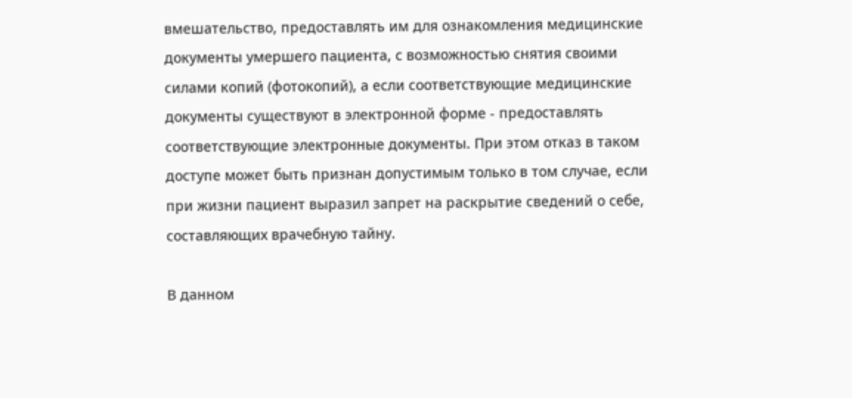вмешательство, предоставлять им для ознакомления медицинские документы умершего пациента, с возможностью снятия своими силами копий (фотокопий), а если соответствующие медицинские документы существуют в электронной форме - предоставлять соответствующие электронные документы. При этом отказ в таком доступе может быть признан допустимым только в том случае, если при жизни пациент выразил запрет на раскрытие сведений о себе, составляющих врачебную тайну.

В данном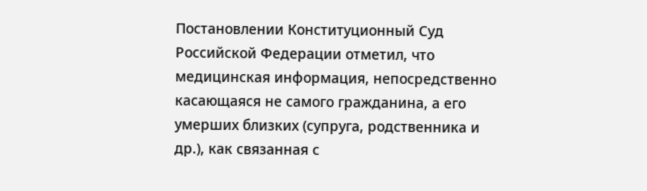Постановлении Конституционный Суд Российской Федерации отметил, что медицинская информация, непосредственно касающаяся не самого гражданина, а его умерших близких (супруга, родственника и др.), как связанная с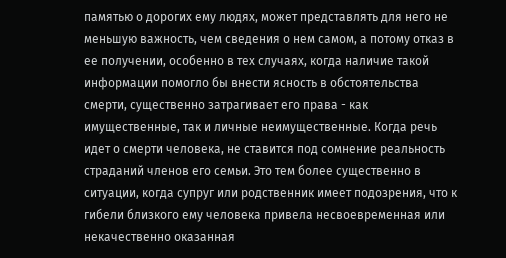памятью о дорогих ему людях, может представлять для него не меньшую важность, чем сведения о нем самом, а потому отказ в ее получении, особенно в тех случаях, когда наличие такой информации помогло бы внести ясность в обстоятельства смерти, существенно затрагивает его права - как имущественные, так и личные неимущественные. Когда речь идет о смерти человека, не ставится под сомнение реальность страданий членов его семьи. Это тем более существенно в ситуации, когда супруг или родственник имеет подозрения, что к гибели близкого ему человека привела несвоевременная или некачественно оказанная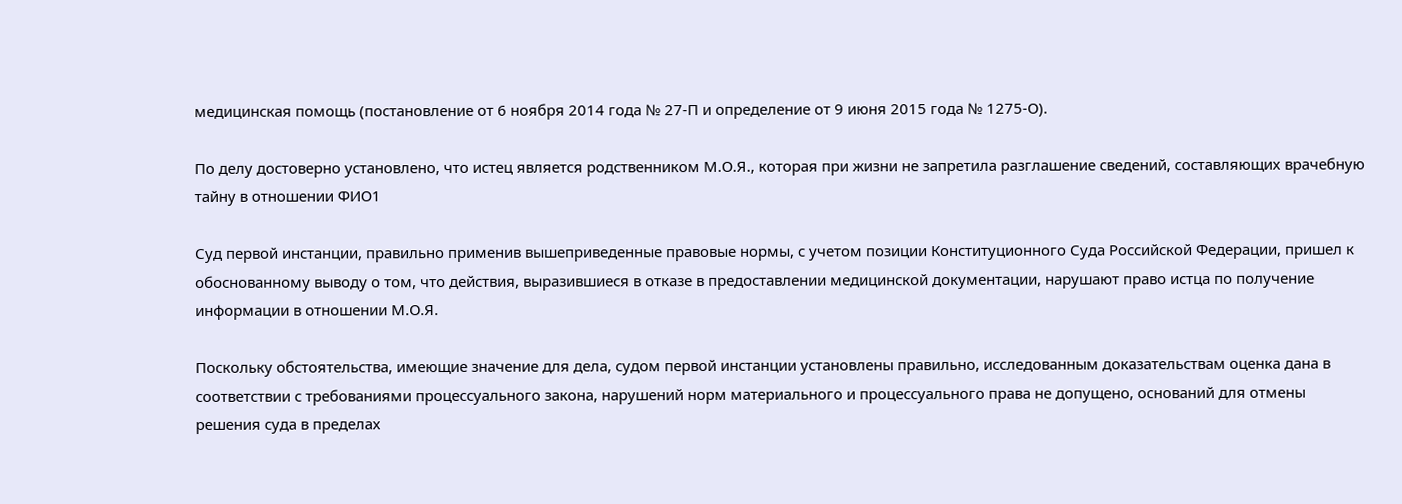медицинская помощь (постановление от 6 ноября 2014 года № 27-П и определение от 9 июня 2015 года № 1275-О).

По делу достоверно установлено, что истец является родственником М.О.Я., которая при жизни не запретила разглашение сведений, составляющих врачебную тайну в отношении ФИО1

Суд первой инстанции, правильно применив вышеприведенные правовые нормы, с учетом позиции Конституционного Суда Российской Федерации, пришел к обоснованному выводу о том, что действия, выразившиеся в отказе в предоставлении медицинской документации, нарушают право истца по получение информации в отношении М.О.Я.

Поскольку обстоятельства, имеющие значение для дела, судом первой инстанции установлены правильно, исследованным доказательствам оценка дана в соответствии с требованиями процессуального закона, нарушений норм материального и процессуального права не допущено, оснований для отмены решения суда в пределах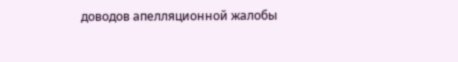доводов апелляционной жалобы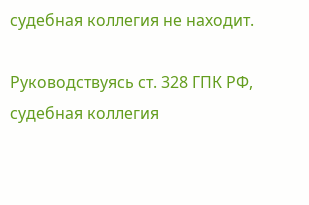судебная коллегия не находит.

Руководствуясь ст. 328 ГПК РФ, судебная коллегия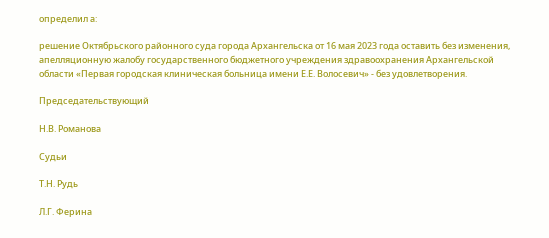определил а:

решение Октябрьского районного суда города Архангельска от 16 мая 2023 года оставить без изменения, апелляционную жалобу государственного бюджетного учреждения здравоохранения Архангельской области «Первая городская клиническая больница имени Е.Е. Волосевич» - без удовлетворения.

Председательствующий

Н.В. Романова

Судьи

Т.Н. Рудь

Л.Г. Ферина